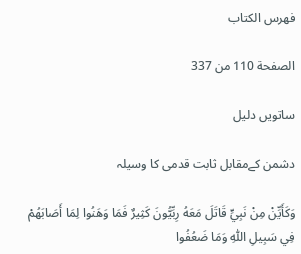فهرس الكتاب

الصفحة 110 من 337

ساتویں دلیل

دشمن کےمقابل ثابت قدمی کا وسیلہ

وَكَأَيِّنْ مِنْ نَبِيٍّ قَاتَلَ مَعَهُ رِبِّيُّونَ كَثِيرٌ فَمَا وَهَنُوا لِمَا أَصَابَهُمْ فِي سَبِيلِ اللّٰہِ وَمَا ضَعُفُوا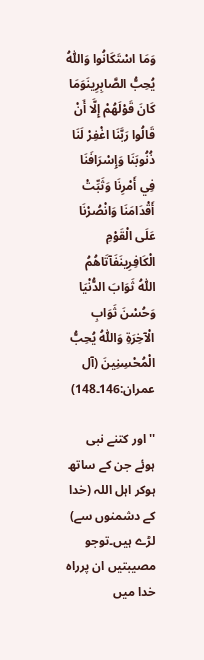وَمَا اسْتَكَانُوا وَاللّٰہُ يُحِبُّ الصَّابِرِينَوَمَا كَانَ قَوْلَهُمْ إِلَّا أَنْ قَالُوا رَبَّنَا اغْفِرْ لَنَا ذُنُوبَنَا وَإِسْرَافَنَا فِي أَمْرِنَا وَثَبِّتْ أَقْدَامَنَا وَانْصُرْنَا عَلَى الْقَوْمِ الْكَافِرِينَفَآتَاهُمُ اللّٰہُ ثَوَابَ الدُّنْيَا وَحُسْنَ ثَوَابِ الْآخِرَةِ وَاللّٰہُ يُحِبُّ الْمُحْسِنِينَ (آل عمران:146۔148)

''اور کتنے نبی ہوئے جن کے ساتھ ہوکر اہل اللہ (خدا کے دشمنوں سے) لڑے ہیں۔توجو مصیبتیں ان پرراہ خدا میں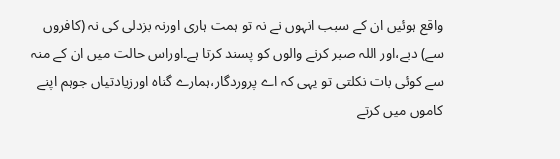واقع ہوئیں ان کے سبب انہوں نے نہ تو ہمت ہاری اورنہ بزدلی کی نہ (کافروں سے) دبے،اور اللہ صبر کرنے والوں کو پسند کرتا ہے۔اوراس حالت میں ان کے منہ سے کوئی بات نکلتی تو یہی کہ اے پروردگار،ہمارے گناہ اورزیادتیاں جوہم اپنے کاموں میں کرتے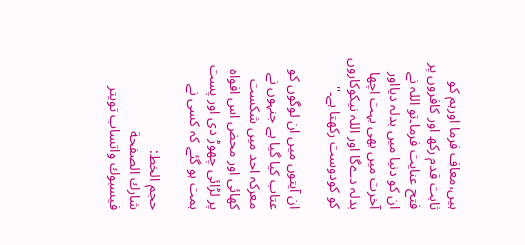ہیں،معاف فرما اورہم کو ثابت قدم رکھ اور کافروں پر فتح عنایت فرما۔تو اللہ نے ان کو دنیا میں بدلہ دیااور آخرت میں بھی بہت اچھا بدلہ دےگا اور اللہ نیکوکاروں کو کودوست رکھتا ہے۔''

ان آیتوں میں ان لوگوں کو عتاب کیا گیا ہے جنہوں نے معرکہ احد میں شکست کھائی اور محض اس افواہ پر لڑائی چھوڑ دی اور پست ہمت ہو گئے کہ کسی نے

حجم الخط:
شارك الصفحة
فيسبوك واتساب تويتر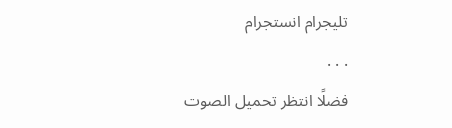تليجرام انستجرام
. . .
فضلًا انتظر تحميل الصوت